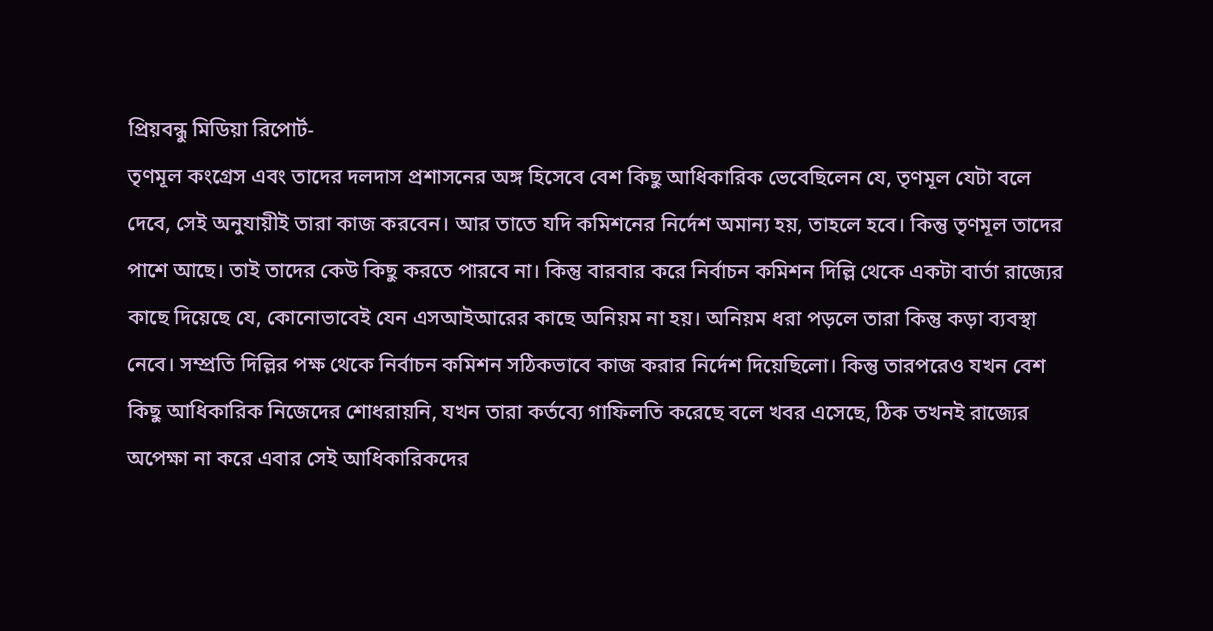প্রিয়বন্ধু মিডিয়া রিপোর্ট-
তৃণমূল কংগ্রেস এবং তাদের দলদাস প্রশাসনের অঙ্গ হিসেবে বেশ কিছু আধিকারিক ভেবেছিলেন যে, তৃণমূল যেটা বলে দেবে, সেই অনুযায়ীই তারা কাজ করবেন। আর তাতে যদি কমিশনের নির্দেশ অমান্য হয়, তাহলে হবে। কিন্তু তৃণমূল তাদের পাশে আছে। তাই তাদের কেউ কিছু করতে পারবে না। কিন্তু বারবার করে নির্বাচন কমিশন দিল্লি থেকে একটা বার্তা রাজ্যের কাছে দিয়েছে যে, কোনোভাবেই যেন এসআইআরের কাছে অনিয়ম না হয়। অনিয়ম ধরা পড়লে তারা কিন্তু কড়া ব্যবস্থা নেবে। সম্প্রতি দিল্লির পক্ষ থেকে নির্বাচন কমিশন সঠিকভাবে কাজ করার নির্দেশ দিয়েছিলো। কিন্তু তারপরেও যখন বেশ কিছু আধিকারিক নিজেদের শোধরায়নি, যখন তারা কর্তব্যে গাফিলতি করেছে বলে খবর এসেছে, ঠিক তখনই রাজ্যের অপেক্ষা না করে এবার সেই আধিকারিকদের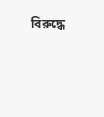বিরুদ্ধে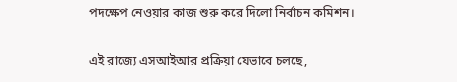পদক্ষেপ নেওয়ার কাজ শুরু করে দিলো নির্বাচন কমিশন।

এই রাজ্যে এসআইআর প্রক্রিয়া যেভাবে চলছে,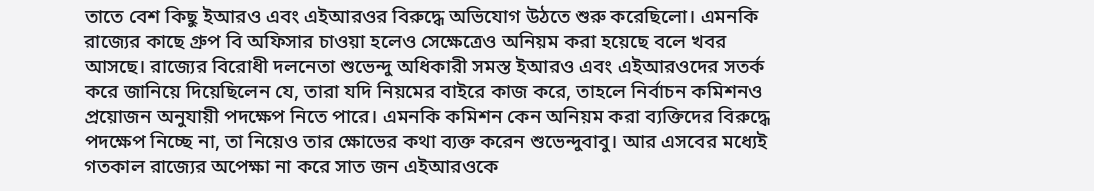তাতে বেশ কিছু ইআরও এবং এইআরওর বিরুদ্ধে অভিযোগ উঠতে শুরু করেছিলো। এমনকি রাজ্যের কাছে গ্রুপ বি অফিসার চাওয়া হলেও সেক্ষেত্রেও অনিয়ম করা হয়েছে বলে খবর আসছে। রাজ্যের বিরোধী দলনেতা শুভেন্দু অধিকারী সমস্ত ইআরও এবং এইআরওদের সতর্ক করে জানিয়ে দিয়েছিলেন যে, তারা যদি নিয়মের বাইরে কাজ করে, তাহলে নির্বাচন কমিশনও প্রয়োজন অনুযায়ী পদক্ষেপ নিতে পারে। এমনকি কমিশন কেন অনিয়ম করা ব্যক্তিদের বিরুদ্ধে পদক্ষেপ নিচ্ছে না, তা নিয়েও তার ক্ষোভের কথা ব্যক্ত করেন শুভেন্দুবাবু। আর এসবের মধ্যেই গতকাল রাজ্যের অপেক্ষা না করে সাত জন এইআরওকে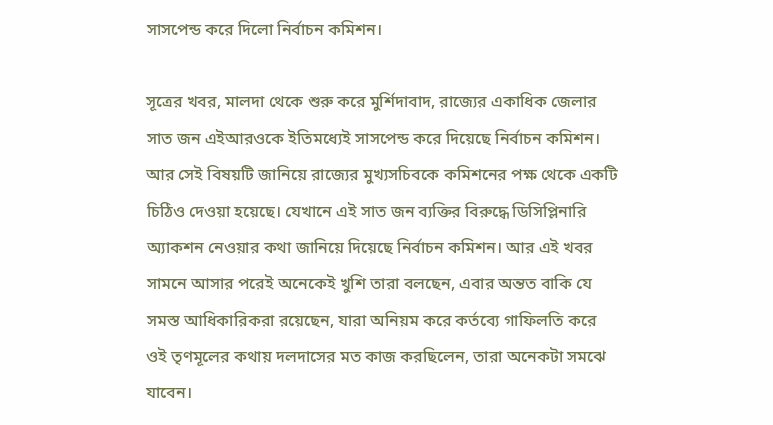সাসপেন্ড করে দিলো নির্বাচন কমিশন।

সূত্রের খবর, মালদা থেকে শুরু করে মুর্শিদাবাদ, রাজ্যের একাধিক জেলার সাত জন এইআরওকে ইতিমধ্যেই সাসপেন্ড করে দিয়েছে নির্বাচন কমিশন। আর সেই বিষয়টি জানিয়ে রাজ্যের মুখ্যসচিবকে কমিশনের পক্ষ থেকে একটি চিঠিও দেওয়া হয়েছে। যেখানে এই সাত জন ব্যক্তির বিরুদ্ধে ডিসিপ্লিনারি অ্যাকশন নেওয়ার কথা জানিয়ে দিয়েছে নির্বাচন কমিশন। আর এই খবর সামনে আসার পরেই অনেকেই খুশি তারা বলছেন, এবার অন্তত বাকি যে সমস্ত আধিকারিকরা রয়েছেন, যারা অনিয়ম করে কর্তব্যে গাফিলতি করে ওই তৃণমূলের কথায় দলদাসের মত কাজ করছিলেন, তারা অনেকটা সমঝে যাবেন।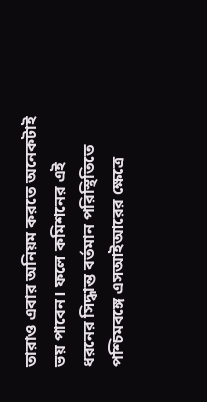তারাও এবার অনিয়ম করতে অনেকটাই ভয় পাবেন। ফলে কমিশনের এই ধরনের সিদ্ধান্ত বর্তমান পরিস্থিতিতে পশ্চিমবঙ্গে এসআইআরের ক্ষেত্রে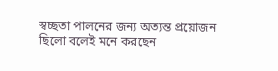স্বচ্ছতা পালনের জন্য অত্যন্ত প্রয়োজন ছিলো বলেই মনে করছেন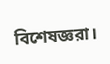বিশেষজ্ঞরা।